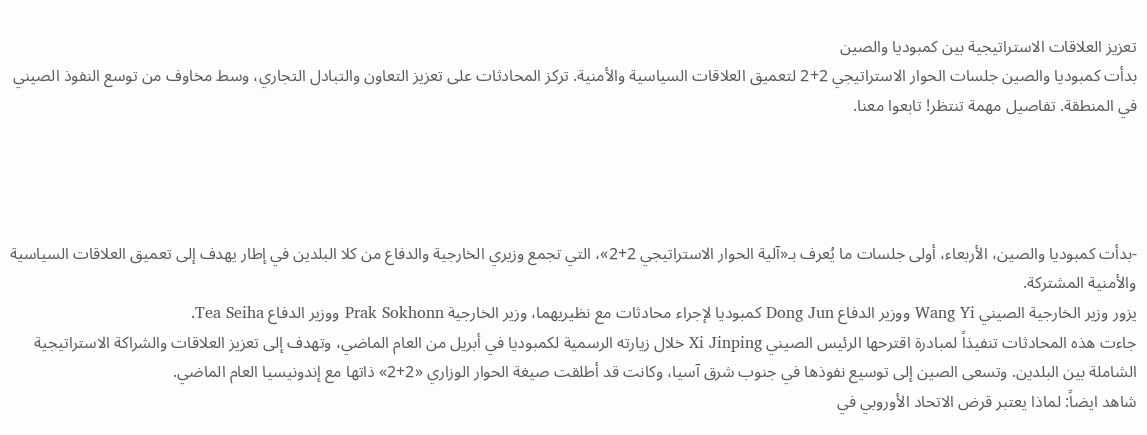تعزيز العلاقات الاستراتيجية بين كمبوديا والصين
بدأت كمبوديا والصين جلسات الحوار الاستراتيجي 2+2 لتعميق العلاقات السياسية والأمنية. تركز المحادثات على تعزيز التعاون والتبادل التجاري، وسط مخاوف من توسع النفوذ الصيني في المنطقة. تفاصيل مهمة تنتظر! تابعوا معنا.




-بدأت كمبوديا والصين، الأربعاء، أولى جلسات ما يُعرف بـ«آلية الحوار الاستراتيجي 2+2»، التي تجمع وزيري الخارجية والدفاع من كلا البلدين في إطار يهدف إلى تعميق العلاقات السياسية والأمنية المشتركة.
يزور وزير الخارجية الصيني Wang Yi ووزير الدفاع Dong Jun كمبوديا لإجراء محادثات مع نظيريهما، وزير الخارجية Prak Sokhonn ووزير الدفاع Tea Seiha.
جاءت هذه المحادثات تنفيذاً لمبادرة اقترحها الرئيس الصيني Xi Jinping خلال زيارته الرسمية لكمبوديا في أبريل من العام الماضي، وتهدف إلى تعزيز العلاقات والشراكة الاستراتيجية الشاملة بين البلدين. وتسعى الصين إلى توسيع نفوذها في جنوب شرق آسيا، وكانت قد أطلقت صيغة الحوار الوزاري «2+2» ذاتها مع إندونيسيا العام الماضي.
شاهد ايضاً: لماذا يعتبر قرض الاتحاد الأوروبي في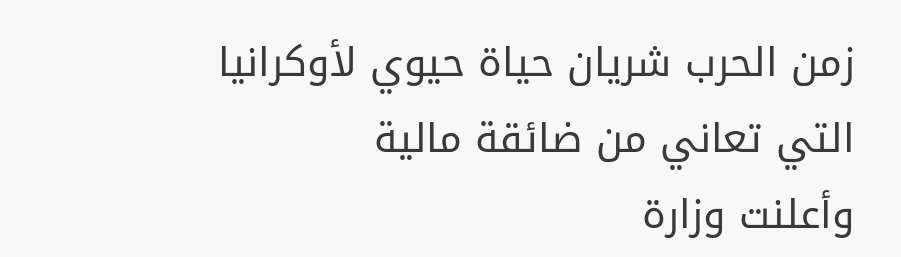زمن الحرب شريان حياة حيوي لأوكرانيا التي تعاني من ضائقة مالية
وأعلنت وزارة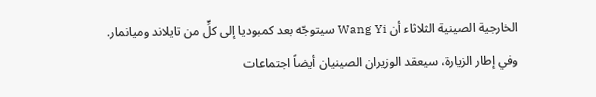الخارجية الصينية الثلاثاء أن Wang Yi سيتوجّه بعد كمبوديا إلى كلٍّ من تايلاند وميانمار.
وفي إطار الزيارة، سيعقد الوزيران الصينيان أيضاً اجتماعات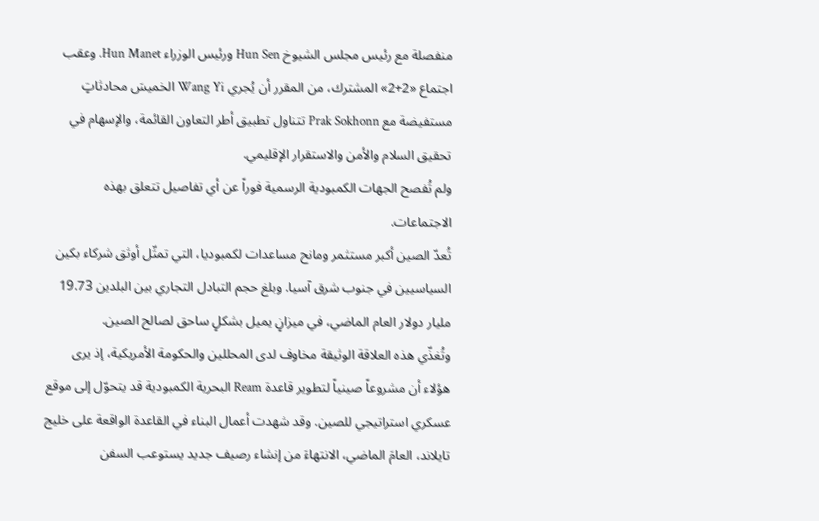منفصلة مع رئيس مجلس الشيوخ Hun Sen ورئيس الوزراء Hun Manet. وعقب اجتماع «2+2» المشترك، من المقرر أن يُجري Wang Yi الخميسَ محادثاتٍ مستفيضة مع Prak Sokhonn تتناول تطبيق أطر التعاون القائمة، والإسهام في تحقيق السلام والأمن والاستقرار الإقليمي.
ولم تُفصح الجهات الكمبودية الرسمية فوراً عن أي تفاصيل تتعلق بهذه الاجتماعات.
تُعدّ الصين أكبر مستثمر ومانح مساعدات لكمبوديا، التي تمثّل أوثق شركاء بكين السياسيين في جنوب شرق آسيا. وبلغ حجم التبادل التجاري بين البلدين 19.73 مليار دولار العام الماضي، في ميزانٍ يميل بشكلٍ ساحق لصالح الصين.
وتُغذّي هذه العلاقة الوثيقة مخاوف لدى المحللين والحكومة الأمريكية، إذ يرى هؤلاء أن مشروعاً صينياً لتطوير قاعدة Ream البحرية الكمبودية قد يتحوّل إلى موقع عسكري استراتيجي للصين. وقد شهدت أعمال البناء في القاعدة الواقعة على خليج تايلاند، العامَ الماضي، الانتهاءَ من إنشاء رصيف جديد يستوعب السفن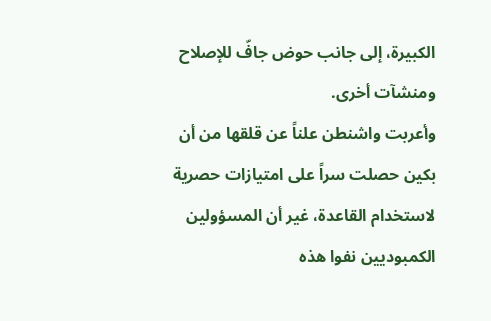الكبيرة، إلى جانب حوض جافّ للإصلاح ومنشآت أخرى.
وأعربت واشنطن علناً عن قلقها من أن بكين حصلت سراً على امتيازات حصرية لاستخدام القاعدة، غير أن المسؤولين الكمبوديين نفوا هذه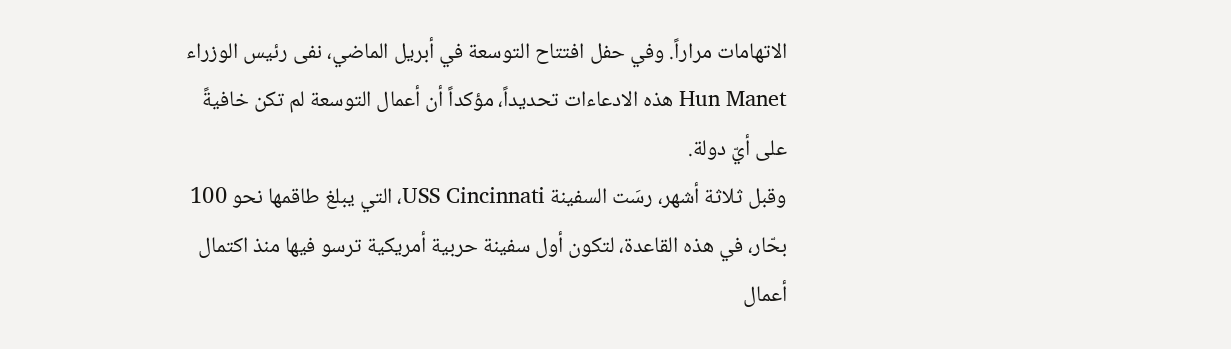الاتهامات مراراً. وفي حفل افتتاح التوسعة في أبريل الماضي، نفى رئيس الوزراء Hun Manet هذه الادعاءات تحديداً، مؤكداً أن أعمال التوسعة لم تكن خافيةً على أيّ دولة.
وقبل ثلاثة أشهر، رسَت السفينة USS Cincinnati، التي يبلغ طاقمها نحو 100 بحّار، في هذه القاعدة، لتكون أول سفينة حربية أمريكية ترسو فيها منذ اكتمال أعمال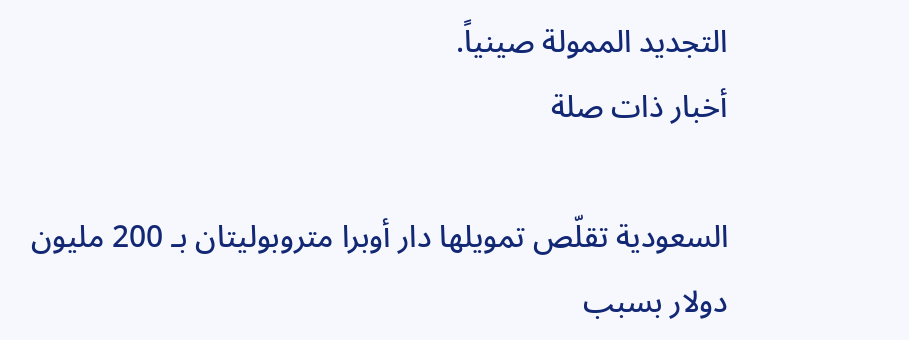التجديد الممولة صينياً.
أخبار ذات صلة

السعودية تقلّص تمويلها دار أوبرا متروبوليتان بـ 200 مليون دولار بسبب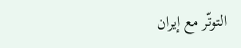التوتّر مع إيران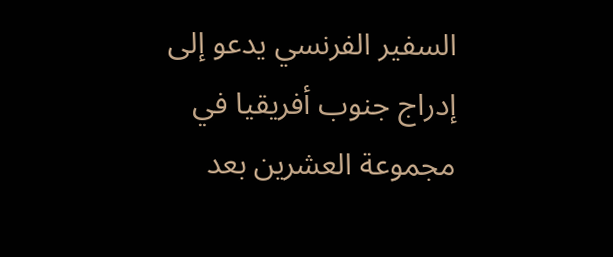السفير الفرنسي يدعو إلى إدراج جنوب أفريقيا في مجموعة العشرين بعد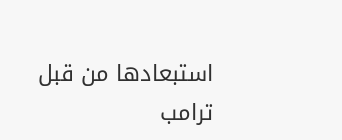استبعادها من قبل ترامب